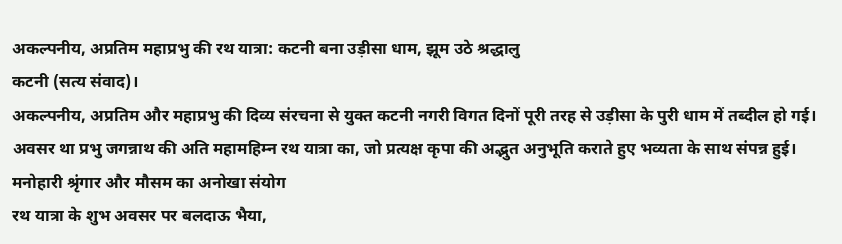अकल्पनीय, अप्रतिम महाप्रभु की रथ यात्रा: कटनी बना उड़ीसा धाम, झूम उठे श्रद्धालु
कटनी (सत्य संवाद)।
अकल्पनीय, अप्रतिम और महाप्रभु की दिव्य संरचना से युक्त कटनी नगरी विगत दिनों पूरी तरह से उड़ीसा के पुरी धाम में तब्दील हो गई। अवसर था प्रभु जगन्नाथ की अति महामहिम्न रथ यात्रा का, जो प्रत्यक्ष कृपा की अद्भुत अनुभूति कराते हुए भव्यता के साथ संपन्न हुई।
मनोहारी श्रृंगार और मौसम का अनोखा संयोग
रथ यात्रा के शुभ अवसर पर बलदाऊ भैया,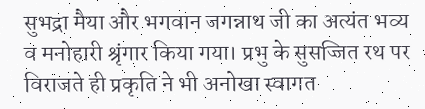सुभद्रा मैया और भगवान जगन्नाथ जी का अत्यंत भव्य व मनोहारी श्रृंगार किया गया। प्रभु के सुसज्जित रथ पर विराजते ही प्रकृति ने भी अनोखा स्वागत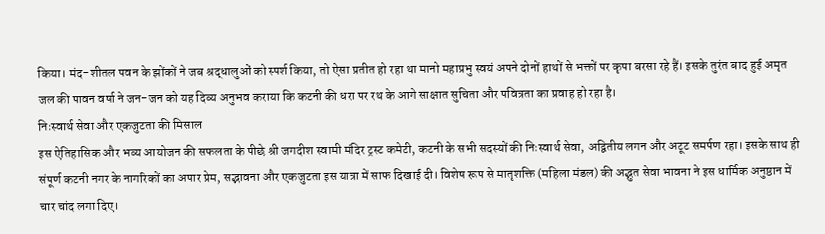किया। मंद-शीतल पवन के झोंकों ने जब श्रद्धालुओं को स्पर्श किया, तो ऐसा प्रतीत हो रहा था मानो महाप्रभु स्वयं अपने दोनों हाथों से भक्तों पर कृपा बरसा रहे हैं। इसके तुरंत बाद हुई अमृत जल की पावन वर्षा ने जन-जन को यह दिव्य अनुभव कराया कि कटनी की धरा पर रथ के आगे साक्षात सुचिता और पवित्रता का प्रवाह हो रहा है।
निःस्वार्थ सेवा और एकजुटता की मिसाल
इस ऐतिहासिक और भव्य आयोजन की सफलता के पीछे श्री जगदीश स्वामी मंदिर ट्रस्ट कमेटी, कटनी के सभी सदस्यों की निःस्वार्थ सेवा, अद्वितीय लगन और अटूट समर्पण रहा। इसके साथ ही संपूर्ण कटनी नगर के नागरिकों का अपार प्रेम, सद्भावना और एकजुटता इस यात्रा में साफ दिखाई दी। विशेष रूप से मातृशक्ति (महिला मंडल) की अद्भुत सेवा भावना ने इस धार्मिक अनुष्ठान में चार चांद लगा दिए।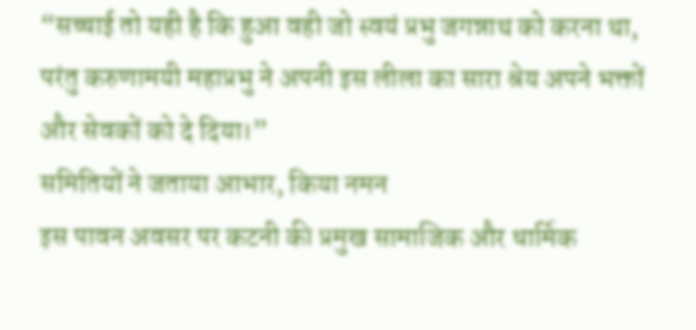“सच्चाई तो यही है कि हुआ वही जो स्वयं प्रभु जगन्नाथ को करना था, परंतु करुणामयी महाप्रभु ने अपनी इस लीला का सारा श्रेय अपने भक्तों और सेवकों को दे दिया।”
समितियों ने जताया आभार, किया नमन
इस पावन अवसर पर कटनी की प्रमुख सामाजिक और धार्मिक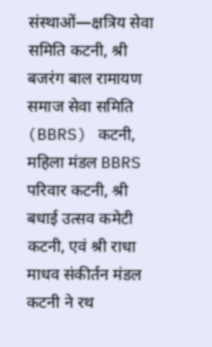संस्थाओं—क्षत्रिय सेवा समिति कटनी, श्री बजरंग बाल रामायण समाज सेवा समिति (BBRS) कटनी, महिला मंडल BBRS परिवार कटनी, श्री बधाई उत्सव कमेटी कटनी, एवं श्री राधा माधव संकीर्तन मंडल कटनी ने रथ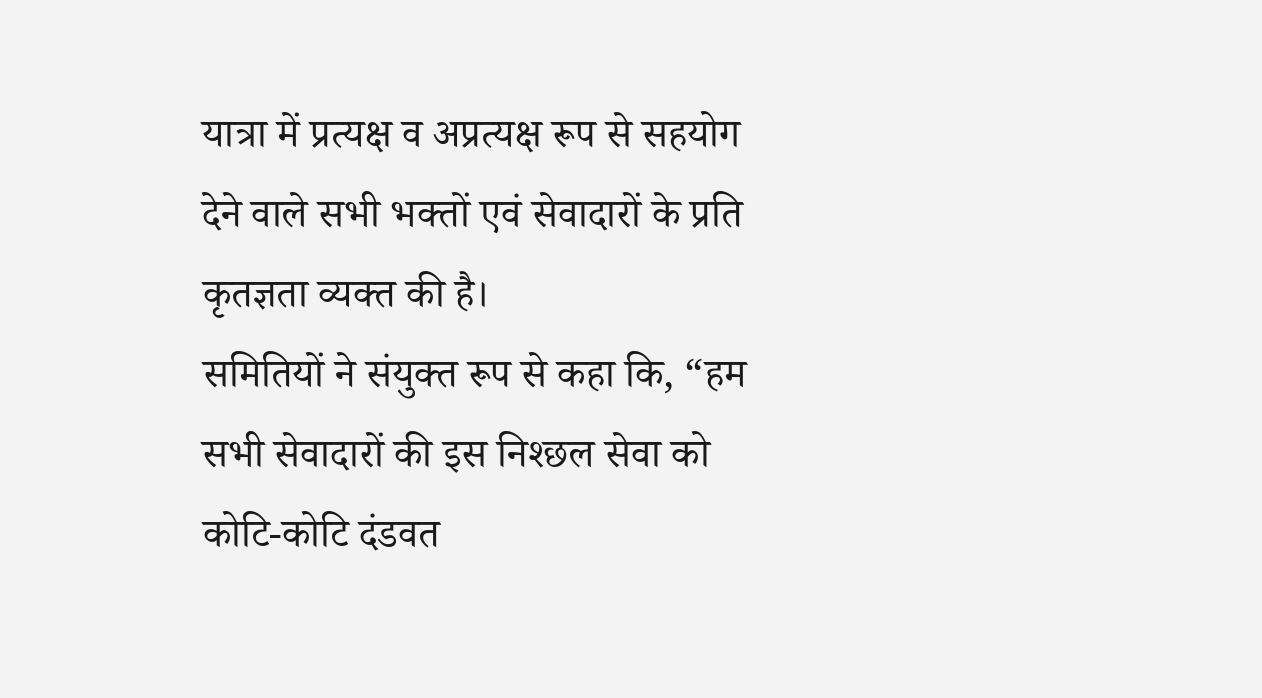यात्रा में प्रत्यक्ष व अप्रत्यक्ष रूप से सहयोग देने वाले सभी भक्तों एवं सेवादारों के प्रति कृतज्ञता व्यक्त की है।
समितियों ने संयुक्त रूप से कहा कि, “हम सभी सेवादारों की इस निश्छल सेवा को कोटि-कोटि दंडवत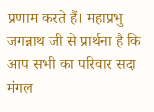प्रणाम करते हैं। महाप्रभु जगन्नाथ जी से प्रार्थना है कि आप सभी का परिवार सदा मंगल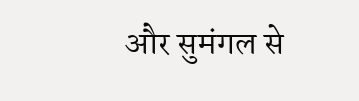और सुमंगल से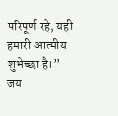परिपूर्ण रहे, यही हमारी आत्मीय शुभेच्छा है।”
जय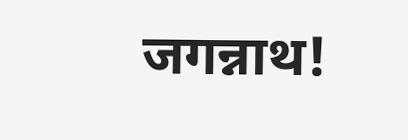जगन्नाथ!